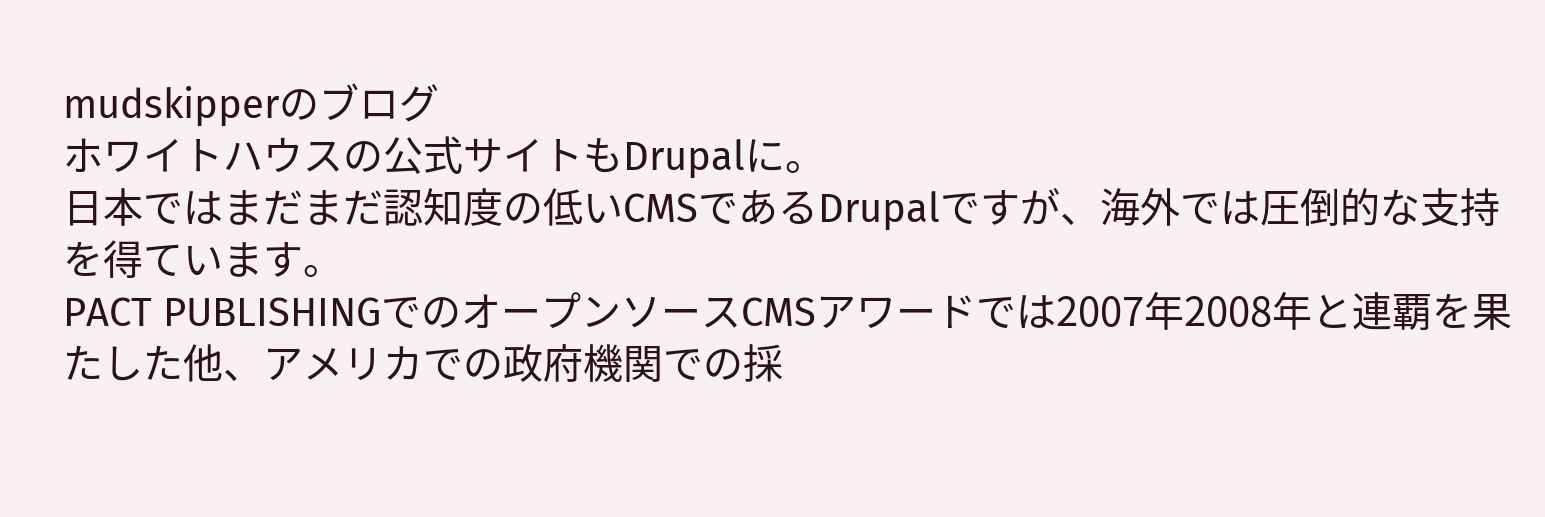mudskipperのブログ
ホワイトハウスの公式サイトもDrupalに。
日本ではまだまだ認知度の低いCMSであるDrupalですが、海外では圧倒的な支持を得ています。
PACT PUBLISHINGでのオープンソースCMSアワードでは2007年2008年と連覇を果たした他、アメリカでの政府機関での採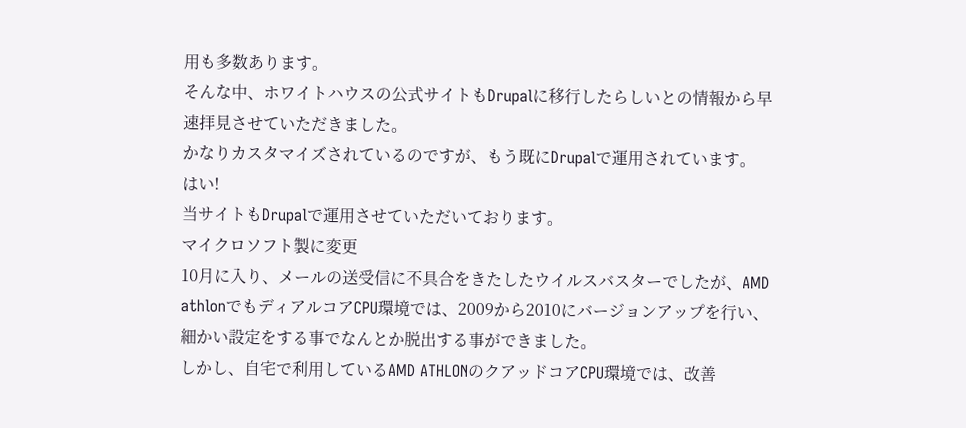用も多数あります。
そんな中、ホワイトハウスの公式サイトもDrupalに移行したらしいとの情報から早速拝見させていただきました。
かなりカスタマイズされているのですが、もう既にDrupalで運用されています。
はい!
当サイトもDrupalで運用させていただいております。
マイクロソフト製に変更
10月に入り、メールの送受信に不具合をきたしたウイルスバスターでしたが、AMD athlonでもディアルコアCPU環境では、2009から2010にバージョンアップを行い、細かい設定をする事でなんとか脱出する事ができました。
しかし、自宅で利用しているAMD ATHLONのクアッドコアCPU環境では、改善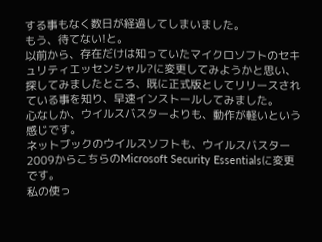する事もなく数日が経過してしまいました。
もう、待てない!と。
以前から、存在だけは知っていたマイクロソフトのセキュリティエッセンシャル?に変更してみようかと思い、探してみましたところ、既に正式版としてリリースされている事を知り、早速インストールしてみました。
心なしか、ウイルスバスターよりも、動作が軽いという感じです。
ネットブックのウイルスソフトも、ウイルスバスター2009からこちらのMicrosoft Security Essentialsに変更です。
私の使っ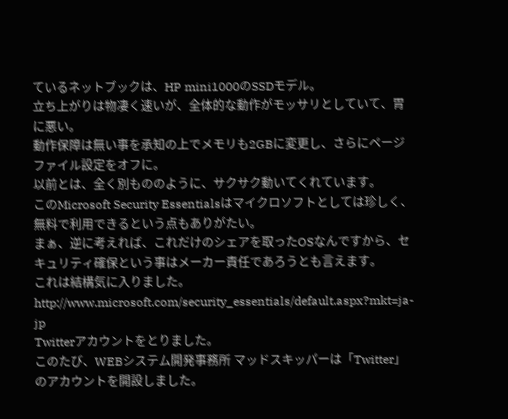ているネットブックは、HP mini1000のSSDモデル。
立ち上がりは物凄く速いが、全体的な動作がモッサリとしていて、胃に悪い。
動作保障は無い事を承知の上でメモリも2GBに変更し、さらにページファイル設定をオフに。
以前とは、全く別もののように、サクサク動いてくれています。
このMicrosoft Security Essentialsはマイクロソフトとしては珍しく、無料で利用できるという点もありがたい。
まぁ、逆に考えれば、これだけのシェアを取ったOSなんですから、セキュリティ確保という事はメーカー責任であろうとも言えます。
これは結構気に入りました。
http://www.microsoft.com/security_essentials/default.aspx?mkt=ja-jp
Twitterアカウントをとりました。
このたび、WEBシステム開発事務所 マッドスキッパーは「Twitter」のアカウントを開設しました。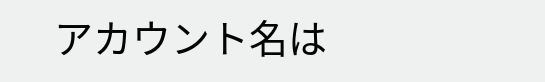アカウント名は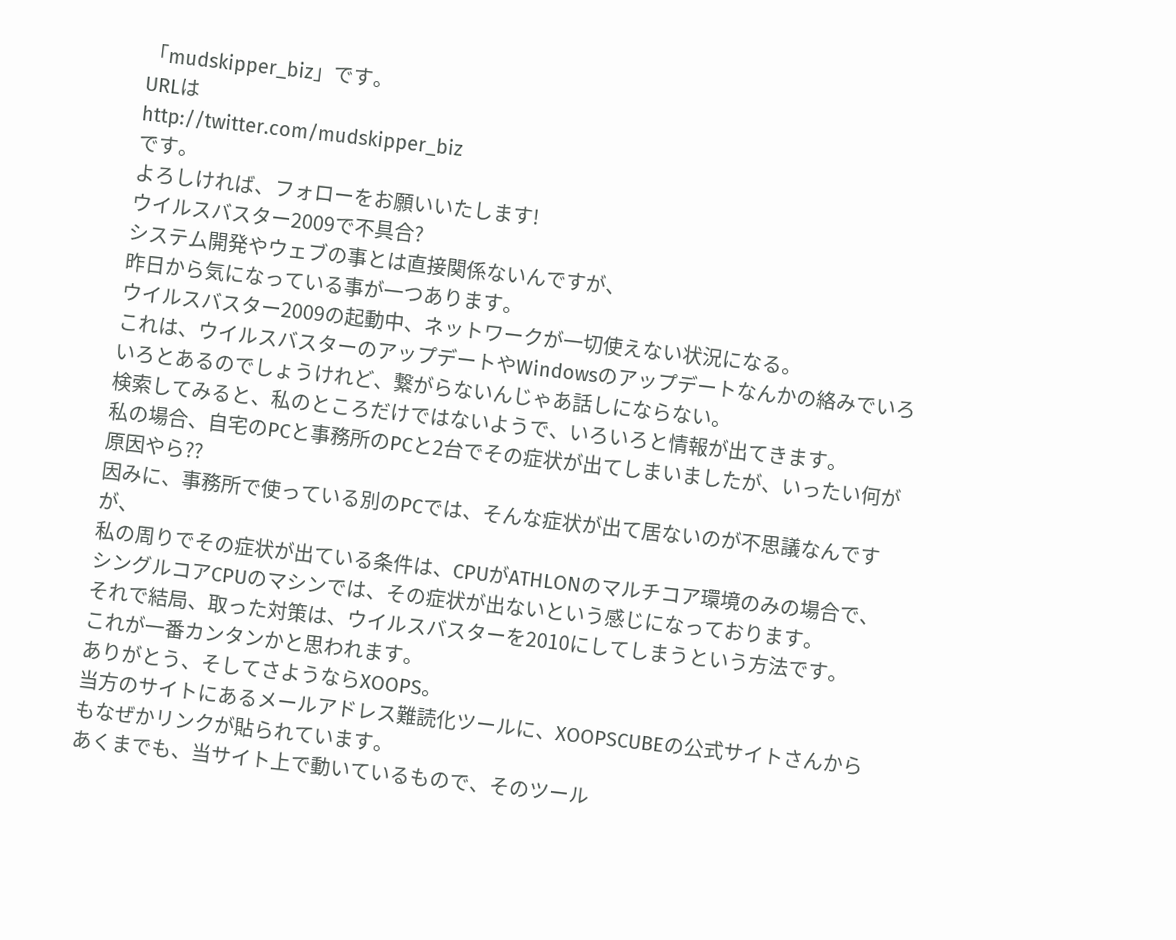「mudskipper_biz」です。
URLは
http://twitter.com/mudskipper_biz
です。
よろしければ、フォローをお願いいたします!
ウイルスバスター2009で不具合?
システム開発やウェブの事とは直接関係ないんですが、
昨日から気になっている事が一つあります。
ウイルスバスター2009の起動中、ネットワークが一切使えない状況になる。
これは、ウイルスバスターのアップデートやWindowsのアップデートなんかの絡みでいろいろとあるのでしょうけれど、繋がらないんじゃあ話しにならない。
検索してみると、私のところだけではないようで、いろいろと情報が出てきます。
私の場合、自宅のPCと事務所のPCと2台でその症状が出てしまいましたが、いったい何が原因やら??
因みに、事務所で使っている別のPCでは、そんな症状が出て居ないのが不思議なんですが、
私の周りでその症状が出ている条件は、CPUがATHLONのマルチコア環境のみの場合で、シングルコアCPUのマシンでは、その症状が出ないという感じになっております。
それで結局、取った対策は、ウイルスバスターを2010にしてしまうという方法です。
これが一番カンタンかと思われます。
ありがとう、そしてさようならXOOPS。
当方のサイトにあるメールアドレス難読化ツールに、XOOPSCUBEの公式サイトさんからもなぜかリンクが貼られています。
あくまでも、当サイト上で動いているもので、そのツール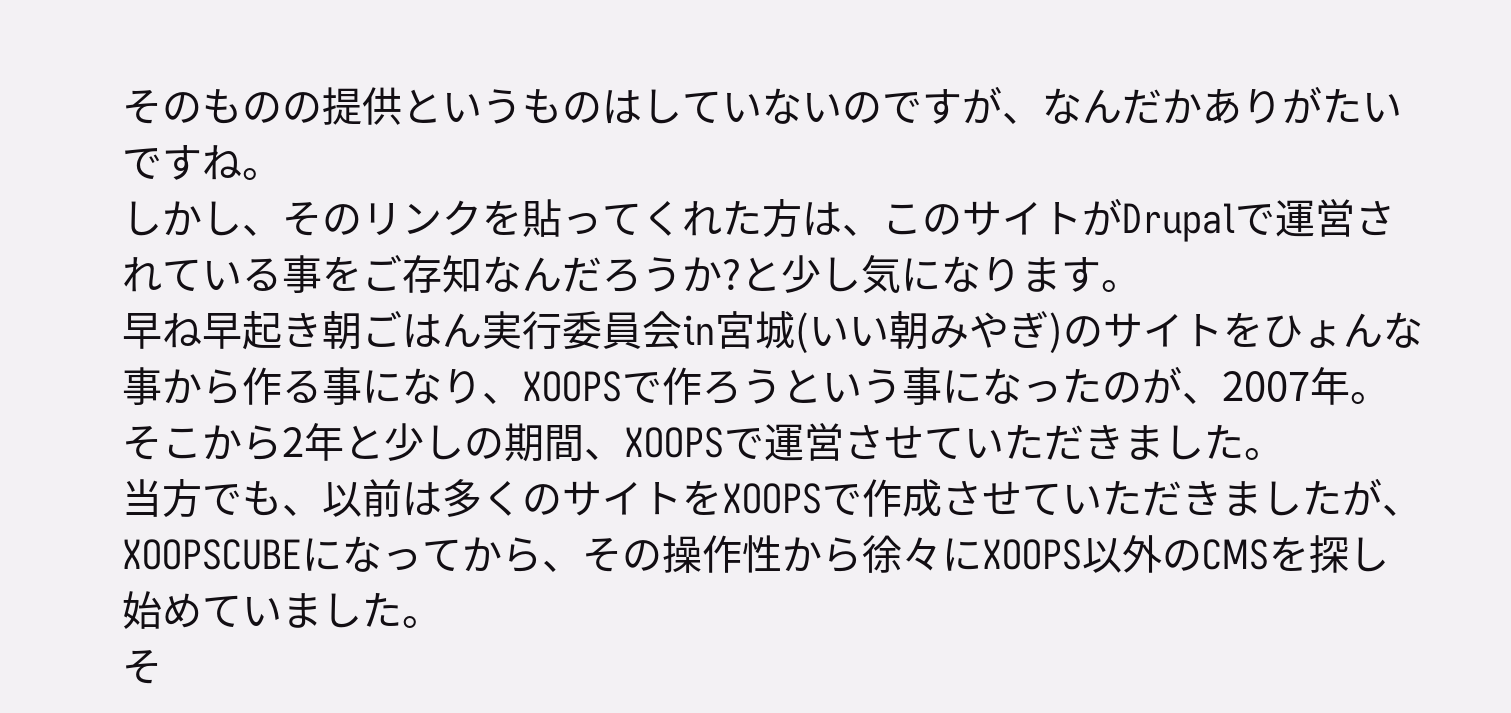そのものの提供というものはしていないのですが、なんだかありがたいですね。
しかし、そのリンクを貼ってくれた方は、このサイトがDrupalで運営されている事をご存知なんだろうか?と少し気になります。
早ね早起き朝ごはん実行委員会in宮城(いい朝みやぎ)のサイトをひょんな事から作る事になり、XOOPSで作ろうという事になったのが、2007年。
そこから2年と少しの期間、XOOPSで運営させていただきました。
当方でも、以前は多くのサイトをXOOPSで作成させていただきましたが、XOOPSCUBEになってから、その操作性から徐々にXOOPS以外のCMSを探し始めていました。
そ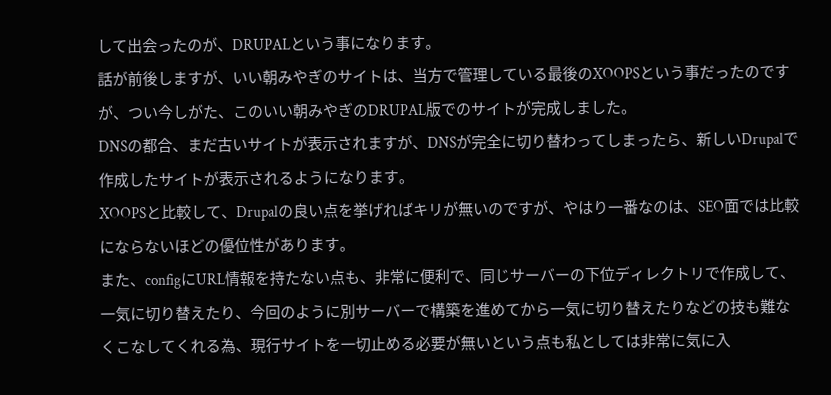して出会ったのが、DRUPALという事になります。
話が前後しますが、いい朝みやぎのサイトは、当方で管理している最後のXOOPSという事だったのですが、つい今しがた、このいい朝みやぎのDRUPAL版でのサイトが完成しました。
DNSの都合、まだ古いサイトが表示されますが、DNSが完全に切り替わってしまったら、新しいDrupalで作成したサイトが表示されるようになります。
XOOPSと比較して、Drupalの良い点を挙げればキリが無いのですが、やはり一番なのは、SEO面では比較にならないほどの優位性があります。
また、configにURL情報を持たない点も、非常に便利で、同じサーバーの下位ディレクトリで作成して、一気に切り替えたり、今回のように別サーバーで構築を進めてから一気に切り替えたりなどの技も難なくこなしてくれる為、現行サイトを一切止める必要が無いという点も私としては非常に気に入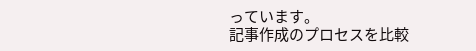っています。
記事作成のプロセスを比較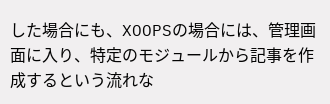した場合にも、XOOPSの場合には、管理画面に入り、特定のモジュールから記事を作成するという流れな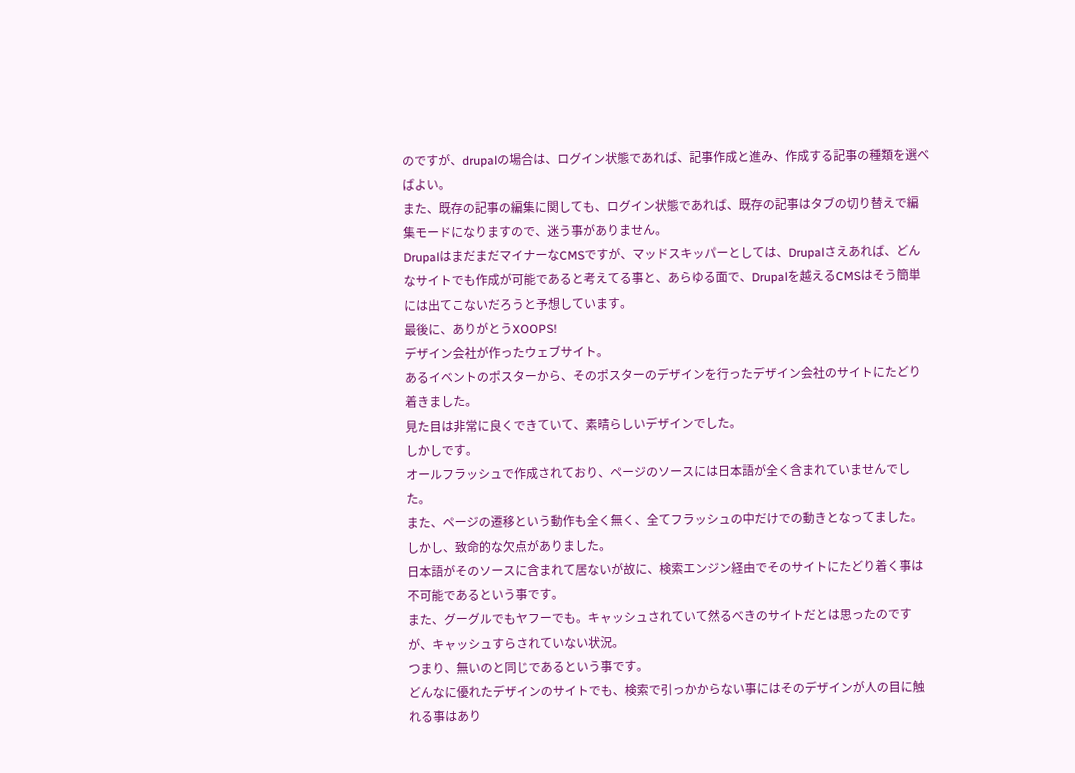のですが、drupalの場合は、ログイン状態であれば、記事作成と進み、作成する記事の種類を選べばよい。
また、既存の記事の編集に関しても、ログイン状態であれば、既存の記事はタブの切り替えで編集モードになりますので、迷う事がありません。
DrupalはまだまだマイナーなCMSですが、マッドスキッパーとしては、Drupalさえあれば、どんなサイトでも作成が可能であると考えてる事と、あらゆる面で、Drupalを越えるCMSはそう簡単には出てこないだろうと予想しています。
最後に、ありがとうXOOPS!
デザイン会社が作ったウェブサイト。
あるイベントのポスターから、そのポスターのデザインを行ったデザイン会社のサイトにたどり着きました。
見た目は非常に良くできていて、素晴らしいデザインでした。
しかしです。
オールフラッシュで作成されており、ページのソースには日本語が全く含まれていませんでした。
また、ページの遷移という動作も全く無く、全てフラッシュの中だけでの動きとなってました。
しかし、致命的な欠点がありました。
日本語がそのソースに含まれて居ないが故に、検索エンジン経由でそのサイトにたどり着く事は不可能であるという事です。
また、グーグルでもヤフーでも。キャッシュされていて然るべきのサイトだとは思ったのですが、キャッシュすらされていない状況。
つまり、無いのと同じであるという事です。
どんなに優れたデザインのサイトでも、検索で引っかからない事にはそのデザインが人の目に触れる事はあり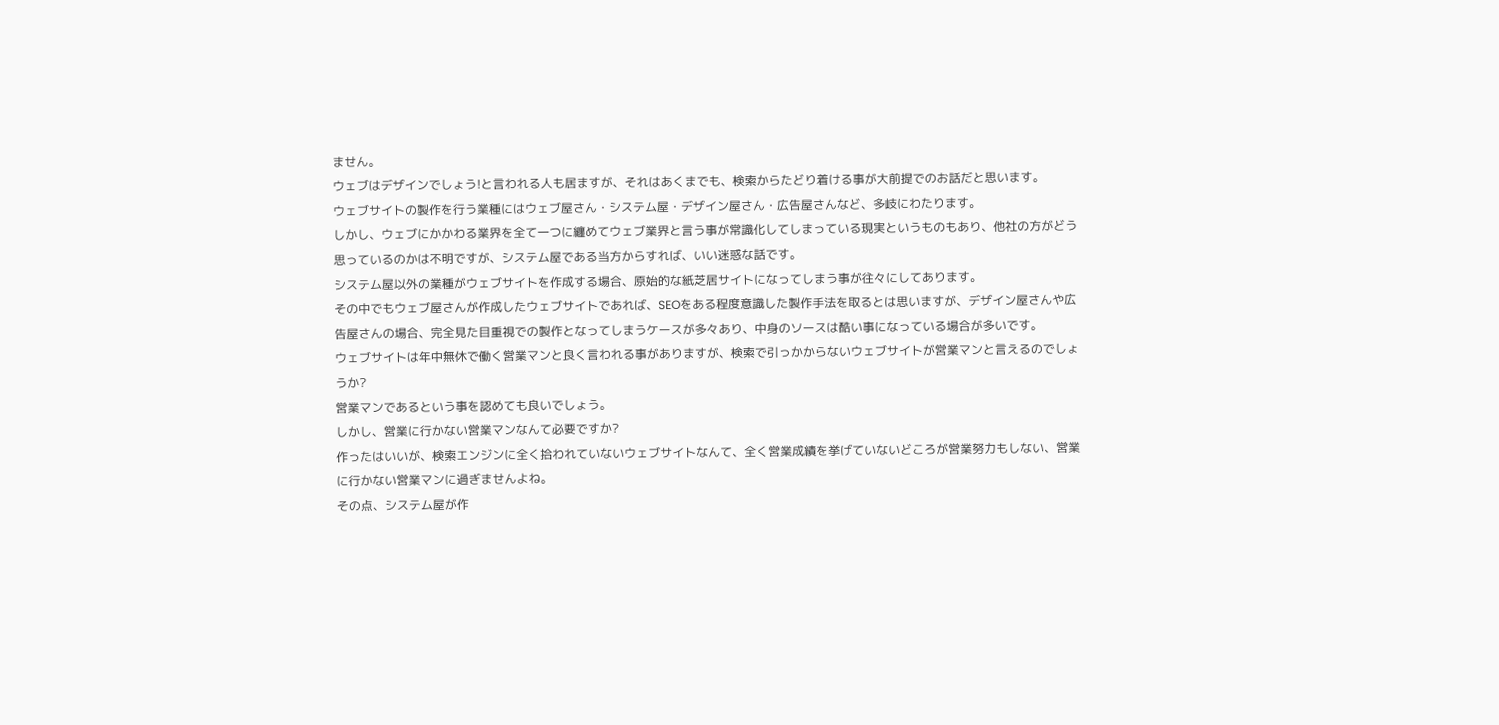ません。
ウェブはデザインでしょう!と言われる人も居ますが、それはあくまでも、検索からたどり着ける事が大前提でのお話だと思います。
ウェブサイトの製作を行う業種にはウェブ屋さん・システム屋・デザイン屋さん・広告屋さんなど、多岐にわたります。
しかし、ウェブにかかわる業界を全て一つに纏めてウェブ業界と言う事が常識化してしまっている現実というものもあり、他社の方がどう思っているのかは不明ですが、システム屋である当方からすれば、いい迷惑な話です。
システム屋以外の業種がウェブサイトを作成する場合、原始的な紙芝居サイトになってしまう事が往々にしてあります。
その中でもウェブ屋さんが作成したウェブサイトであれば、SEOをある程度意識した製作手法を取るとは思いますが、デザイン屋さんや広告屋さんの場合、完全見た目重視での製作となってしまうケースが多々あり、中身のソースは酷い事になっている場合が多いです。
ウェブサイトは年中無休で働く営業マンと良く言われる事がありますが、検索で引っかからないウェブサイトが営業マンと言えるのでしょうか?
営業マンであるという事を認めても良いでしょう。
しかし、営業に行かない営業マンなんて必要ですか?
作ったはいいが、検索エンジンに全く拾われていないウェブサイトなんて、全く営業成績を挙げていないどころが営業努力もしない、営業に行かない営業マンに過ぎませんよね。
その点、システム屋が作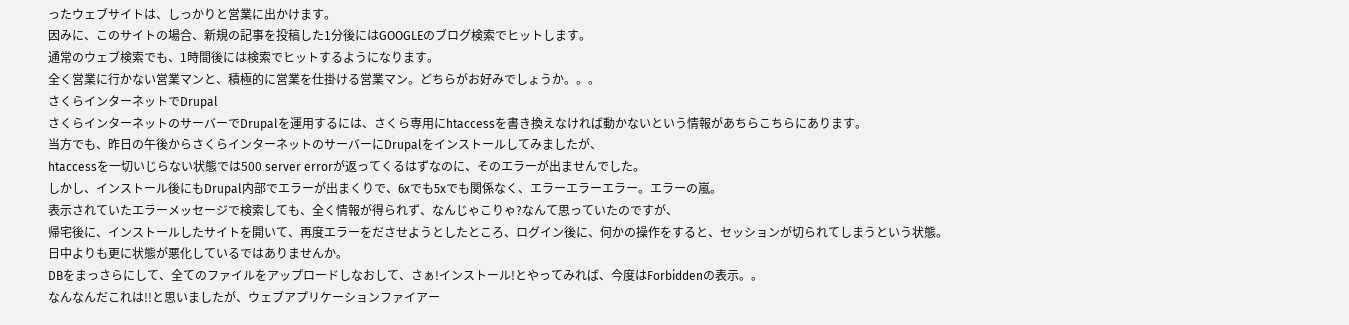ったウェブサイトは、しっかりと営業に出かけます。
因みに、このサイトの場合、新規の記事を投稿した1分後にはGOOGLEのブログ検索でヒットします。
通常のウェブ検索でも、1時間後には検索でヒットするようになります。
全く営業に行かない営業マンと、積極的に営業を仕掛ける営業マン。どちらがお好みでしょうか。。。
さくらインターネットでDrupal
さくらインターネットのサーバーでDrupalを運用するには、さくら専用にhtaccessを書き換えなければ動かないという情報があちらこちらにあります。
当方でも、昨日の午後からさくらインターネットのサーバーにDrupalをインストールしてみましたが、
htaccessを一切いじらない状態では500 server errorが返ってくるはずなのに、そのエラーが出ませんでした。
しかし、インストール後にもDrupal内部でエラーが出まくりで、6xでも5xでも関係なく、エラーエラーエラー。エラーの嵐。
表示されていたエラーメッセージで検索しても、全く情報が得られず、なんじゃこりゃ?なんて思っていたのですが、
帰宅後に、インストールしたサイトを開いて、再度エラーをださせようとしたところ、ログイン後に、何かの操作をすると、セッションが切られてしまうという状態。
日中よりも更に状態が悪化しているではありませんか。
DBをまっさらにして、全てのファイルをアップロードしなおして、さぁ!インストール!とやってみれば、今度はForbiddenの表示。。
なんなんだこれは!!と思いましたが、ウェブアプリケーションファイアー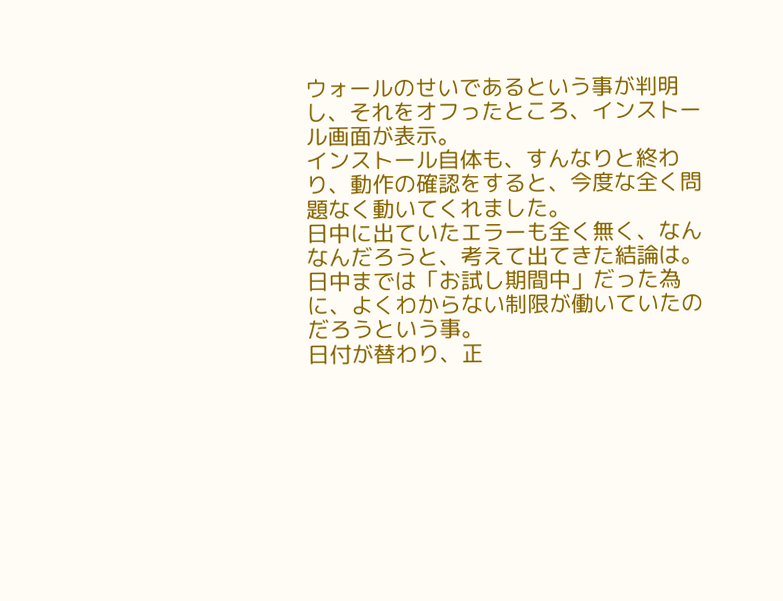ウォールのせいであるという事が判明し、それをオフったところ、インストール画面が表示。
インストール自体も、すんなりと終わり、動作の確認をすると、今度な全く問題なく動いてくれました。
日中に出ていたエラーも全く無く、なんなんだろうと、考えて出てきた結論は。
日中までは「お試し期間中」だった為に、よくわからない制限が働いていたのだろうという事。
日付が替わり、正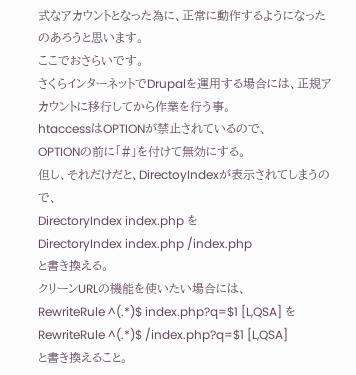式なアカウントとなった為に、正常に動作するようになったのあろうと思います。
ここでおさらいです。
さくらインターネットでDrupalを運用する場合には、正規アカウントに移行してから作業を行う事。
htaccessはOPTIONが禁止されているので、
OPTIONの前に「#」を付けて無効にする。
但し、それだけだと、DirectoyIndexが表示されてしまうので、
DirectoryIndex index.php を
DirectoryIndex index.php /index.php
と書き換える。
クリーンURLの機能を使いたい場合には、
RewriteRule ^(.*)$ index.php?q=$1 [L,QSA] を
RewriteRule ^(.*)$ /index.php?q=$1 [L,QSA]
と書き換えること。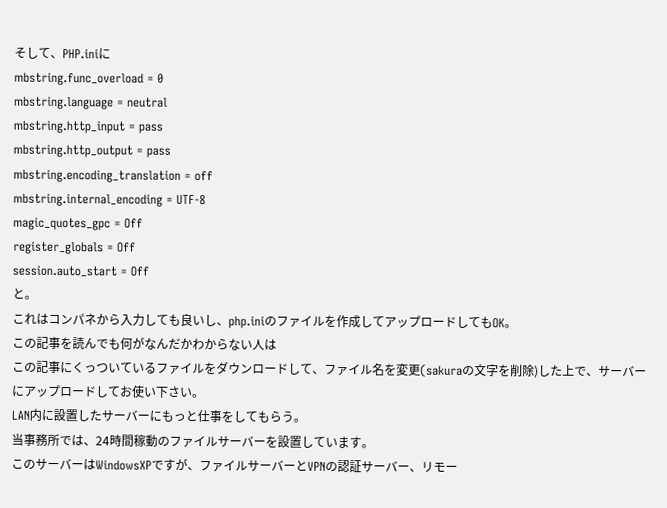そして、PHP.iniに
mbstring.func_overload = 0
mbstring.language = neutral
mbstring.http_input = pass
mbstring.http_output = pass
mbstring.encoding_translation = off
mbstring.internal_encoding = UTF-8
magic_quotes_gpc = Off
register_globals = Off
session.auto_start = Off
と。
これはコンパネから入力しても良いし、php.iniのファイルを作成してアップロードしてもOK。
この記事を読んでも何がなんだかわからない人は
この記事にくっついているファイルをダウンロードして、ファイル名を変更(sakuraの文字を削除)した上で、サーバーにアップロードしてお使い下さい。
LAN内に設置したサーバーにもっと仕事をしてもらう。
当事務所では、24時間稼動のファイルサーバーを設置しています。
このサーバーはWindowsXPですが、ファイルサーバーとVPNの認証サーバー、リモー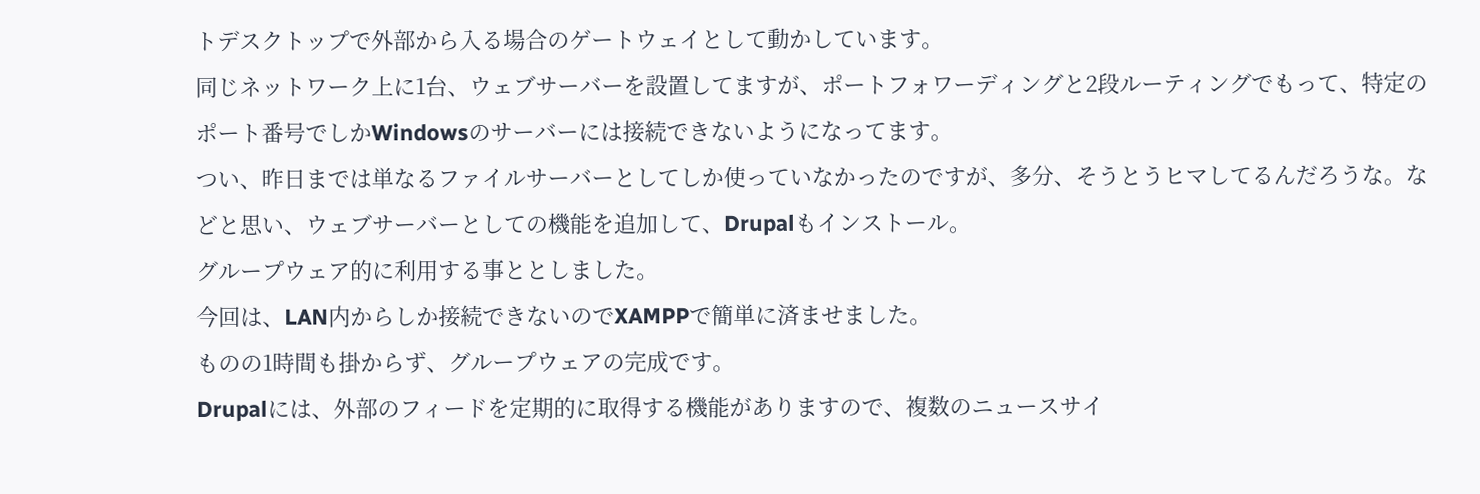トデスクトップで外部から入る場合のゲートウェイとして動かしています。
同じネットワーク上に1台、ウェブサーバーを設置してますが、ポートフォワーディングと2段ルーティングでもって、特定のポート番号でしかWindowsのサーバーには接続できないようになってます。
つい、昨日までは単なるファイルサーバーとしてしか使っていなかったのですが、多分、そうとうヒマしてるんだろうな。などと思い、ウェブサーバーとしての機能を追加して、Drupalもインストール。
グループウェア的に利用する事ととしました。
今回は、LAN内からしか接続できないのでXAMPPで簡単に済ませました。
ものの1時間も掛からず、グループウェアの完成です。
Drupalには、外部のフィードを定期的に取得する機能がありますので、複数のニュースサイ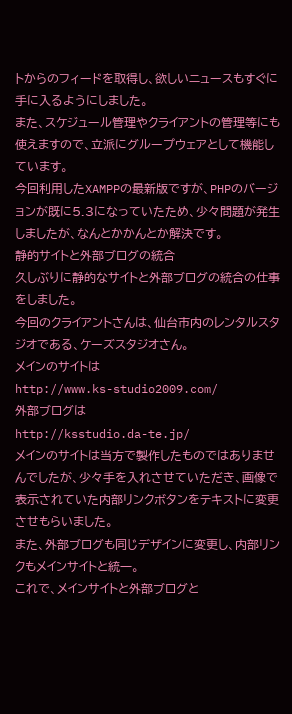トからのフィードを取得し、欲しいニュースもすぐに手に入るようにしました。
また、スケジュール管理やクライアントの管理等にも使えますので、立派にグループウェアとして機能しています。
今回利用したXAMPPの最新版ですが、PHPのバージョンが既に5.3になっていたため、少々問題が発生しましたが、なんとかかんとか解決です。
静的サイトと外部ブログの統合
久しぶりに静的なサイトと外部ブログの統合の仕事をしました。
今回のクライアントさんは、仙台市内のレンタルスタジオである、ケーズスタジオさん。
メインのサイトは
http://www.ks-studio2009.com/
外部ブログは
http://ksstudio.da-te.jp/
メインのサイトは当方で製作したものではありませんでしたが、少々手を入れさせていただき、画像で表示されていた内部リンクボタンをテキストに変更させもらいました。
また、外部ブログも同じデザインに変更し、内部リンクもメインサイトと統一。
これで、メインサイトと外部ブログと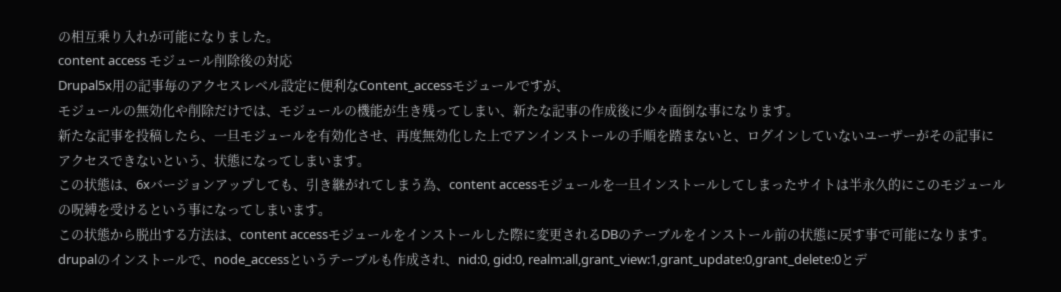の相互乗り入れが可能になりました。
content access モジュール削除後の対応
Drupal5x用の記事毎のアクセスレベル設定に便利なContent_accessモジュールですが、
モジュールの無効化や削除だけでは、モジュールの機能が生き残ってしまい、新たな記事の作成後に少々面倒な事になります。
新たな記事を投稿したら、一旦モジュールを有効化させ、再度無効化した上でアンインストールの手順を踏まないと、ログインしていないユーザーがその記事にアクセスできないという、状態になってしまいます。
この状態は、6xバージョンアップしても、引き継がれてしまう為、content accessモジュールを一旦インストールしてしまったサイトは半永久的にこのモジュールの呪縛を受けるという事になってしまいます。
この状態から脱出する方法は、content accessモジュールをインストールした際に変更されるDBのテーブルをインストール前の状態に戻す事で可能になります。
drupalのインストールで、node_accessというテーブルも作成され、nid:0, gid:0, realm:all,grant_view:1,grant_update:0,grant_delete:0とデ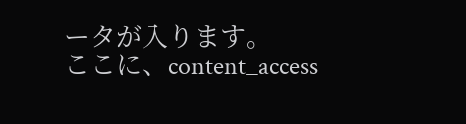ータが入ります。
ここに、content_access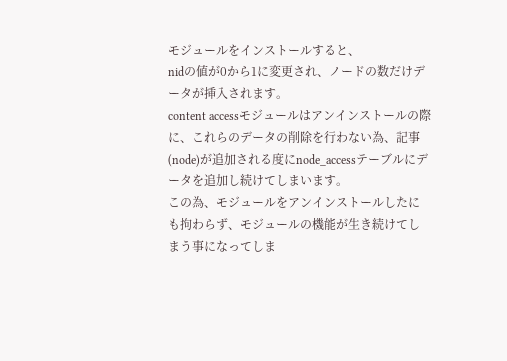モジュールをインストールすると、
nidの値が0から1に変更され、ノードの数だけデータが挿入されます。
content accessモジュールはアンインストールの際に、これらのデータの削除を行わない為、記事(node)が追加される度にnode_accessテーブルにデータを追加し続けてしまいます。
この為、モジュールをアンインストールしたにも拘わらず、モジュールの機能が生き続けてしまう事になってしま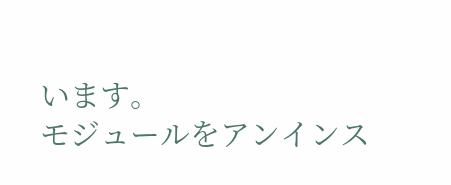います。
モジュールをアンインス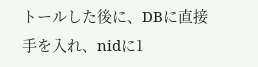トールした後に、DBに直接手を入れ、nidに1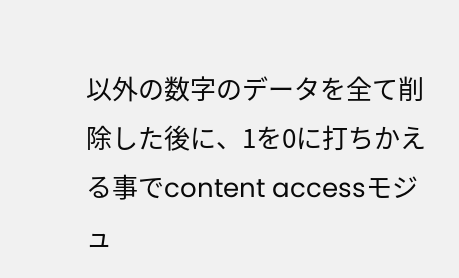以外の数字のデータを全て削除した後に、1を0に打ちかえる事でcontent accessモジュ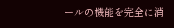ールの機能を完全に消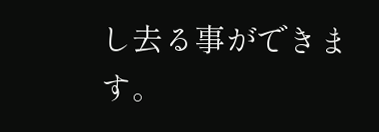し去る事ができます。